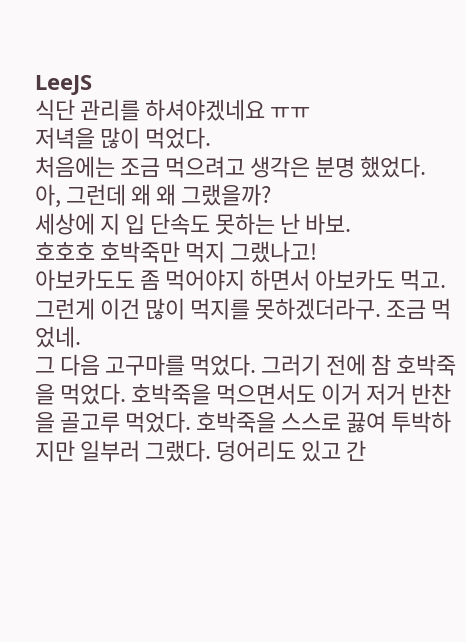LeeJS
식단 관리를 하셔야겠네요 ㅠㅠ
저녁을 많이 먹었다.
처음에는 조금 먹으려고 생각은 분명 했었다.
아, 그런데 왜 왜 그랬을까?
세상에 지 입 단속도 못하는 난 바보.
호호호 호박죽만 먹지 그랬나고!
아보카도도 좀 먹어야지 하면서 아보카도 먹고.
그런게 이건 많이 먹지를 못하겠더라구. 조금 먹었네.
그 다음 고구마를 먹었다. 그러기 전에 참 호박죽을 먹었다. 호박죽을 먹으면서도 이거 저거 반찬을 골고루 먹었다. 호박죽을 스스로 끓여 투박하지만 일부러 그랬다. 덩어리도 있고 간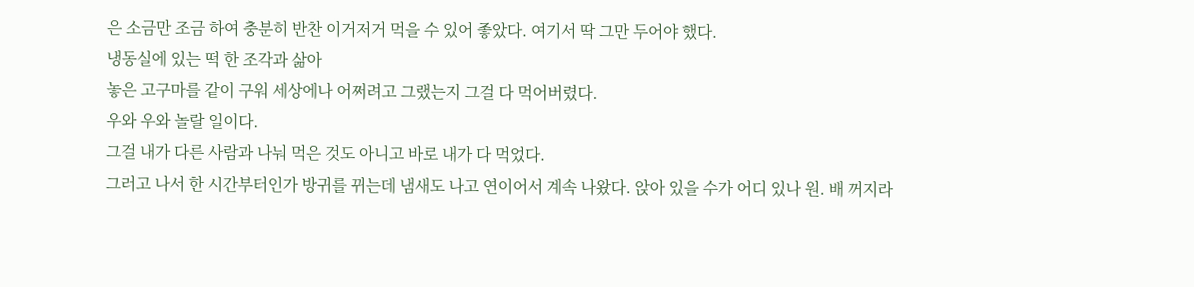은 소금만 조금 하여 충분히 반찬 이거저거 먹을 수 있어 좋았다. 여기서 딱 그만 두어야 했다.
냉동실에 있는 떡 한 조각과 삶아
놓은 고구마를 같이 구워 세상에나 어쩌려고 그랬는지 그걸 다 먹어버렸다.
우와 우와 놀랄 일이다.
그걸 내가 다른 사람과 나눠 먹은 것도 아니고 바로 내가 다 먹었다.
그러고 나서 한 시간부터인가 방귀를 뀌는데 냄새도 나고 연이어서 계속 나왔다. 앉아 있을 수가 어디 있나 원. 배 꺼지라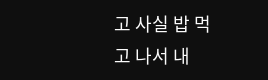고 사실 밥 먹고 나서 내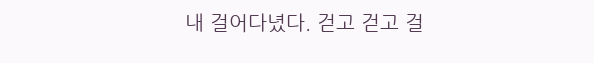내 걸어다녔다. 걷고 걷고 걸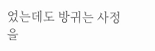었는데도 방귀는 사정을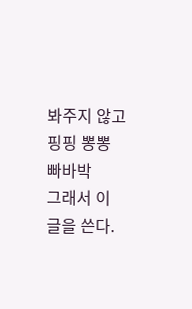봐주지 않고 핑핑 뽕뽕 빠바박
그래서 이 글을 쓴다.